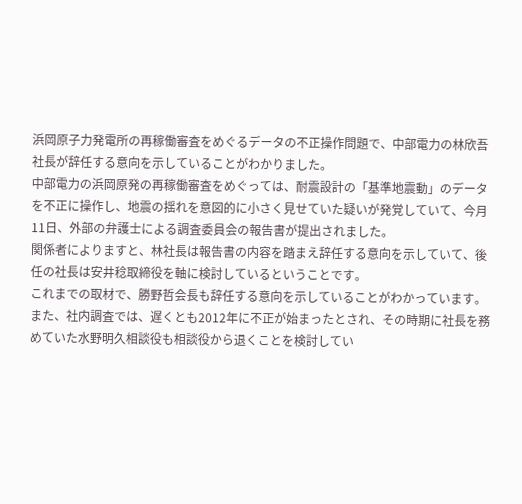浜岡原子力発電所の再稼働審査をめぐるデータの不正操作問題で、中部電力の林欣吾社長が辞任する意向を示していることがわかりました。
中部電力の浜岡原発の再稼働審査をめぐっては、耐震設計の「基準地震動」のデータを不正に操作し、地震の揺れを意図的に小さく見せていた疑いが発覚していて、今月11日、外部の弁護士による調査委員会の報告書が提出されました。
関係者によりますと、林社長は報告書の内容を踏まえ辞任する意向を示していて、後任の社長は安井稔取締役を軸に検討しているということです。
これまでの取材で、勝野哲会長も辞任する意向を示していることがわかっています。
また、社内調査では、遅くとも2012年に不正が始まったとされ、その時期に社長を務めていた水野明久相談役も相談役から退くことを検討してい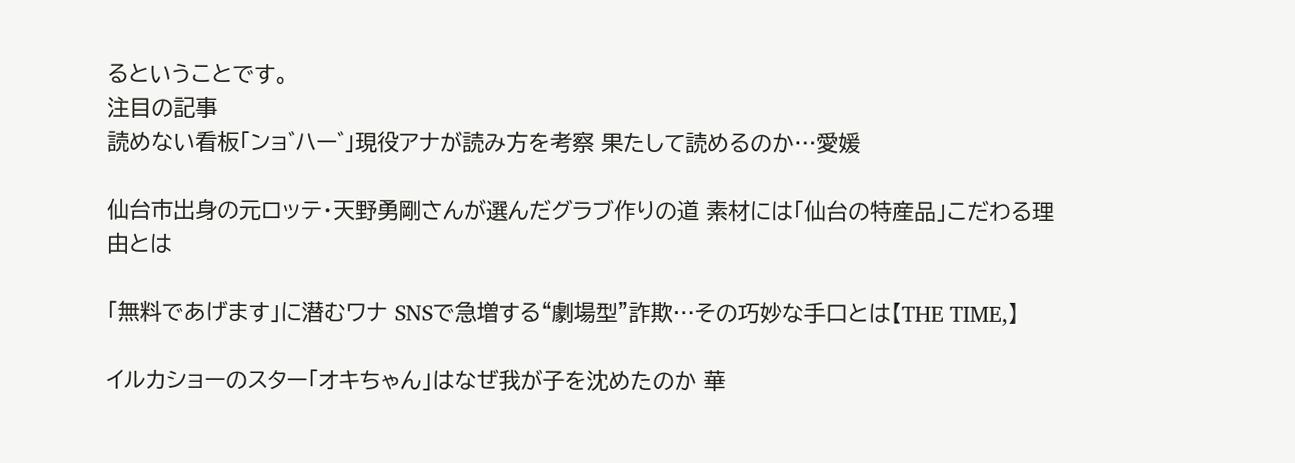るということです。
注目の記事
読めない看板「ンョ゛ハー゛」現役アナが読み方を考察 果たして読めるのか…愛媛

仙台市出身の元ロッテ・天野勇剛さんが選んだグラブ作りの道 素材には「仙台の特産品」こだわる理由とは

「無料であげます」に潜むワナ SNSで急増する“劇場型”詐欺…その巧妙な手口とは【THE TIME,】

イルカショーのスター「オキちゃん」はなぜ我が子を沈めたのか 華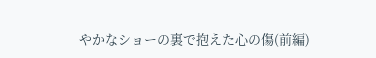やかなショーの裏で抱えた心の傷(前編)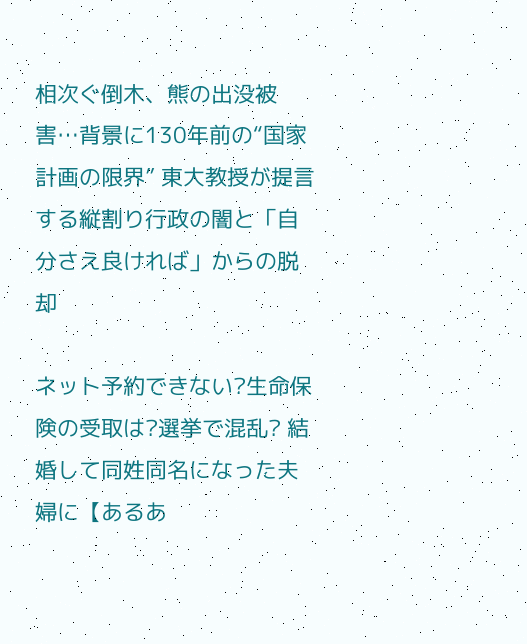相次ぐ倒木、熊の出没被害…背景に130年前の“国家計画の限界” 東大教授が提言する縦割り行政の闇と「自分さえ良ければ」からの脱却

ネット予約できない?生命保険の受取は?選挙で混乱? 結婚して同姓同名になった夫婦に【あるあ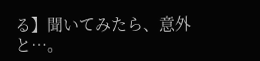る】聞いてみたら、意外と…。